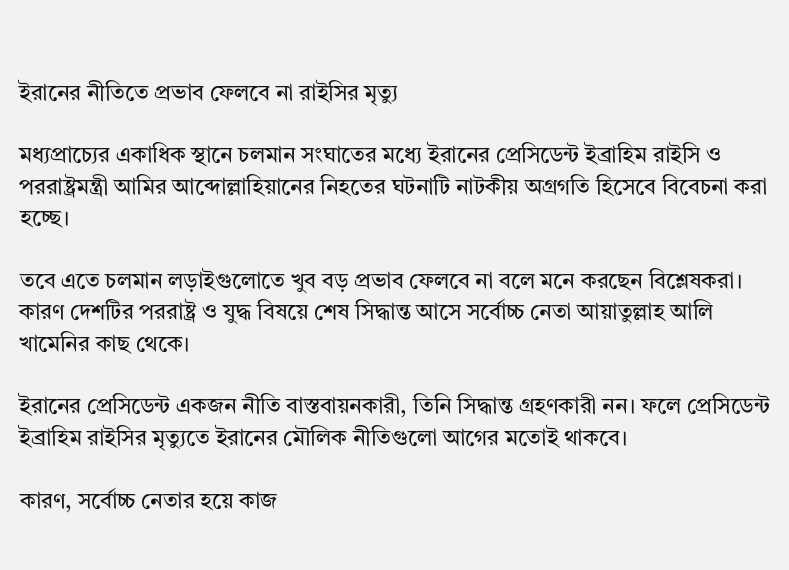ইরানের নীতিতে প্রভাব ফেলবে না রাইসির মৃত্যু

মধ্যপ্রাচ্যের একাধিক স্থানে চলমান সংঘাতের মধ্যে ইরানের প্রেসিডেন্ট ইব্রাহিম রাইসি ও পররাষ্ট্রমন্ত্রী আমির আব্দোল্লাহিয়ানের নিহতের ঘটনাটি নাটকীয় অগ্রগতি হিসেবে বিবেচনা করা হচ্ছে।

তবে এতে চলমান লড়াইগুলোতে খুব বড় প্রভাব ফেলবে না বলে মনে করছেন বিশ্লেষকরা। কারণ দেশটির পররাষ্ট্র ও যুদ্ধ বিষয়ে শেষ সিদ্ধান্ত আসে সর্বোচ্চ নেতা আয়াতুল্লাহ আলি খামেনির কাছ থেকে।

ইরানের প্রেসিডেন্ট একজন নীতি বাস্তবায়নকারী, তিনি সিদ্ধান্ত গ্রহণকারী নন। ফলে প্রেসিডেন্ট ইব্রাহিম রাইসির মৃত্যুতে ইরানের মৌলিক নীতিগুলো আগের মতোই থাকবে।

কারণ, সর্বোচ্চ নেতার হয়ে কাজ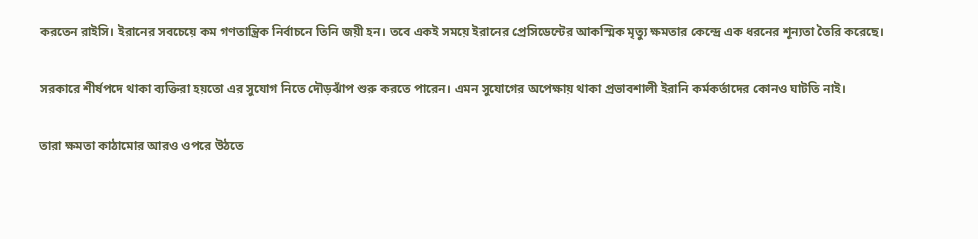করতেন রাইসি। ইরানের সবচেয়ে কম গণতান্ত্রিক নির্বাচনে তিনি জয়ী হন। তবে একই সময়ে ইরানের প্রেসিডেন্টের আকস্মিক মৃত্যু ক্ষমতার কেন্দ্রে এক ধরনের শূন্যতা তৈরি করেছে।

সরকারে শীর্ষপদে থাকা ব্যক্তিরা হয়তো এর সুযোগ নিতে দৌড়ঝাঁপ শুরু করতে পারেন। এমন সুযোগের অপেক্ষায় থাকা প্রভাবশালী ইরানি কর্মকর্তাদের কোনও ঘাটতি নাই।

তারা ক্ষমতা কাঠামোর আরও ওপরে উঠতে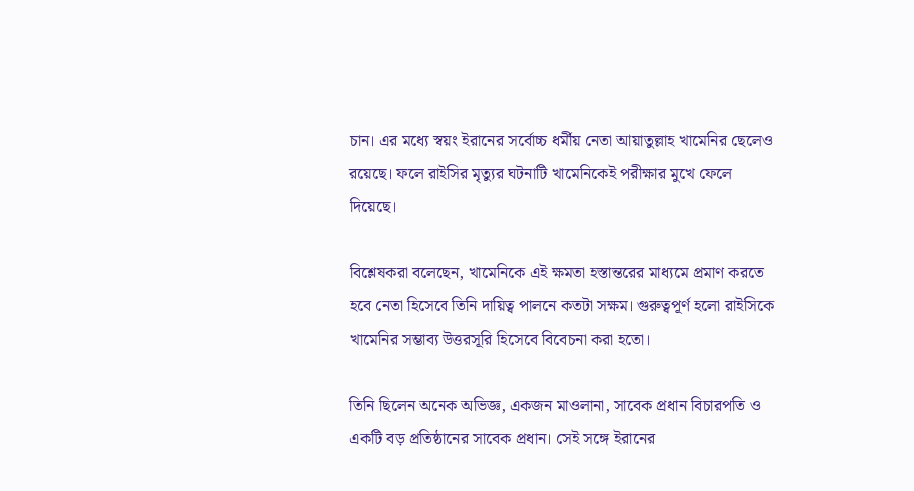চান। এর মধ্যে স্বয়ং ইরানের সর্বোচ্চ ধর্মীয় নেতা আয়াতুল্লাহ খামেনির ছেলেও রয়েছে। ফলে রাইসির মৃত্যুর ঘটনাটি খামেনিকেই পরীক্ষার মুখে ফেলে দিয়েছে।

বিশ্লেষকরা বলেছেন, খামেনিকে এই ক্ষমতা হস্তান্তরের মাধ্যমে প্রমাণ করতে হবে নেতা হিসেবে তিনি দায়িত্ব পালনে কতটা সক্ষম। গুরুত্বপূর্ণ হলো রাইসিকে খামেনির সম্ভাব্য উত্তরসূরি হিসেবে বিবেচনা করা হতো।

তিনি ছিলেন অনেক অভিজ্ঞ, একজন মাওলানা, সাবেক প্রধান বিচারপতি ও একটি বড় প্রতিষ্ঠানের সাবেক প্রধান। সেই সঙ্গে ইরানের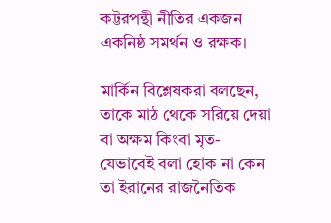কট্টরপন্থী নীতির একজন একনিষ্ঠ সমর্থন ও রক্ষক।

মার্কিন বিশ্লেষকরা বলছেন, তাকে মাঠ থেকে সরিয়ে দেয়া বা অক্ষম কিংবা মৃত- যেভাবেই বলা হোক না কেন তা ইরানের রাজনৈতিক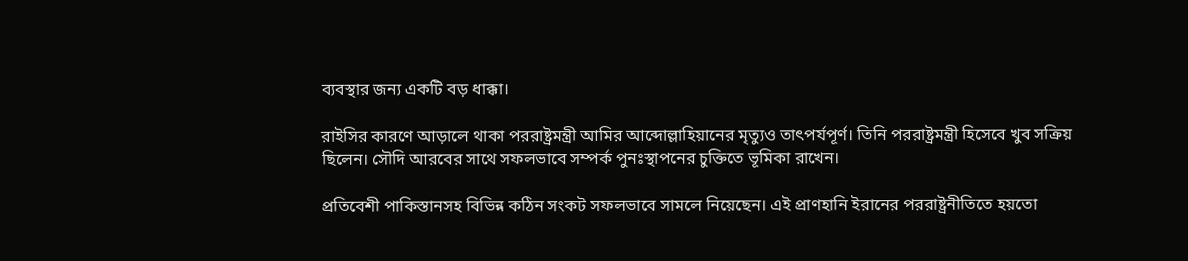ব্যবস্থার জন্য একটি বড় ধাক্কা।

রাইসির কারণে আড়ালে থাকা পররাষ্ট্রমন্ত্রী আমির আব্দোল্লাহিয়ানের মৃত্যুও তাৎপর্যপূর্ণ। তিনি পররাষ্ট্রমন্ত্রী হিসেবে খুব সক্রিয় ছিলেন। সৌদি আরবের সাথে সফলভাবে সম্পর্ক পুনঃস্থাপনের চুক্তিতে ভূমিকা রাখেন।

প্রতিবেশী পাকিস্তানসহ বিভিন্ন কঠিন সংকট সফলভাবে সামলে নিয়েছেন। এই প্রাণহানি ইরানের পররাষ্ট্রনীতিতে হয়তো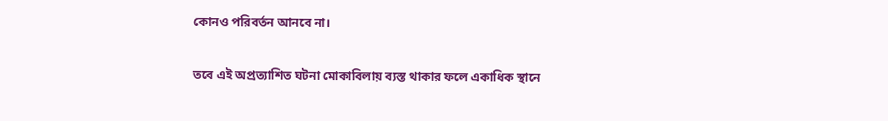কোনও পরিবর্তন আনবে না।

তবে এই অপ্রত্যাশিত ঘটনা মোকাবিলায় ব্যস্ত থাকার ফলে একাধিক স্থানে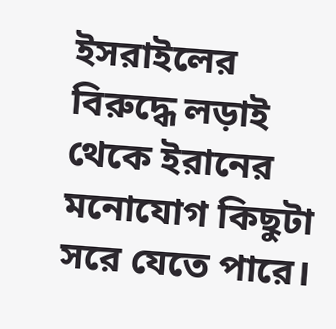ইসরাইলের বিরুদ্ধে লড়াই থেকে ইরানের মনোযোগ কিছুটা সরে যেতে পারে।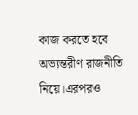কাজ করতে হবে অভ্যন্তরীণ রাজনীতি নিয়ে।এরপরও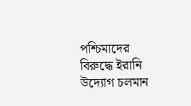পশ্চিমাদের বিরুদ্ধে ইরানি উদ্যোগ চলমান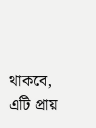থাকবে, এটি প্রায়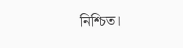নিশ্চিত।